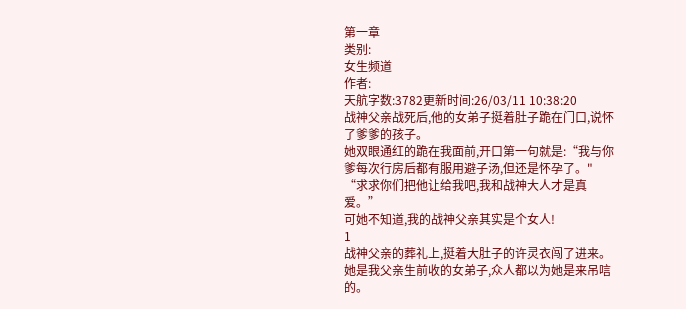第一章
类别:
女生频道
作者:
天航字数:3782更新时间:26/03/11 10:38:20
战神父亲战死后,他的女弟子挺着肚子跪在门口,说怀了爹爹的孩子。
她双眼通红的跪在我面前,开口第一句就是:“我与你爹每次行房后都有服用避子汤,但还是怀孕了。"
“求求你们把他让给我吧,我和战神大人才是真爱。”
可她不知道,我的战神父亲其实是个女人!
1
战神父亲的葬礼上,挺着大肚子的许灵衣闯了进来。
她是我父亲生前收的女弟子,众人都以为她是来吊唁的。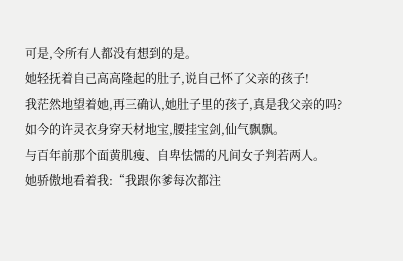可是,令所有人都没有想到的是。
她轻抚着自己高高隆起的肚子,说自己怀了父亲的孩子!
我茫然地望着她,再三确认,她肚子里的孩子,真是我父亲的吗?
如今的许灵衣身穿天材地宝,腰挂宝剑,仙气飘飘。
与百年前那个面黄肌瘦、自卑怯懦的凡间女子判若两人。
她骄傲地看着我:“我跟你爹每次都注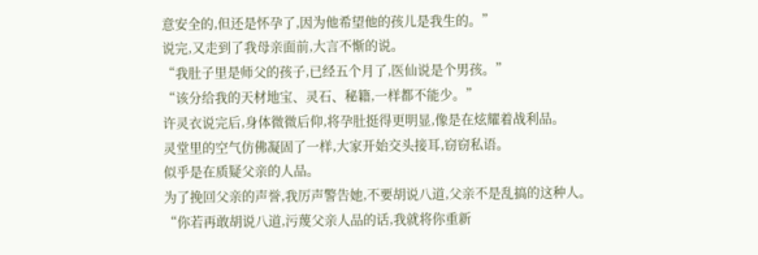意安全的,但还是怀孕了,因为他希望他的孩儿是我生的。”
说完,又走到了我母亲面前,大言不惭的说。
“我肚子里是师父的孩子,已经五个月了,医仙说是个男孩。”
“该分给我的天材地宝、灵石、秘籍,一样都不能少。”
许灵衣说完后,身体微微后仰,将孕肚挺得更明显,像是在炫耀着战利品。
灵堂里的空气仿佛凝固了一样,大家开始交头接耳,窃窃私语。
似乎是在质疑父亲的人品。
为了挽回父亲的声誉,我厉声警告她,不要胡说八道,父亲不是乱搞的这种人。
“你若再敢胡说八道,污蔑父亲人品的话,我就将你重新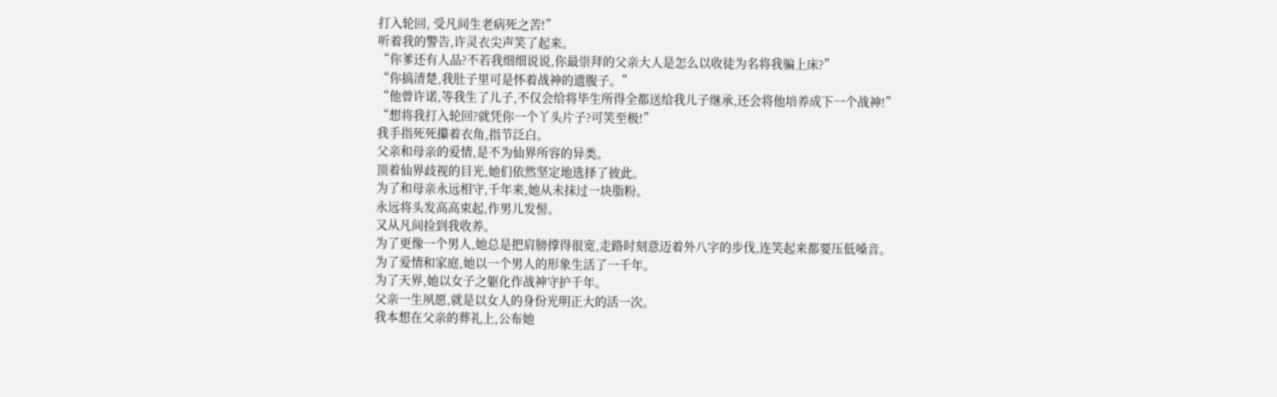打入轮回, 受凡间生老病死之苦!”
听着我的警告,许灵衣尖声笑了起来。
“你爹还有人品?不若我细细说说,你最崇拜的父亲大人是怎么以收徒为名将我骗上床?”
“你搞清楚,我肚子里可是怀着战神的遗腹子。”
“他曾许诺,等我生了儿子,不仅会给将毕生所得全都送给我儿子继承,还会将他培养成下一个战神!”
“想将我打入轮回?就凭你一个丫头片子?可笑至极!”
我手指死死攥着衣角,指节泛白。
父亲和母亲的爱情,是不为仙界所容的异类。
顶着仙界歧视的目光,她们依然坚定地选择了彼此。
为了和母亲永远相守,千年来,她从未抹过一块脂粉。
永远将头发高高束起,作男儿发髻。
又从凡间捡到我收养。
为了更像一个男人,她总是把肩膀撑得很宽,走路时刻意迈着外八字的步伐,连笑起来都要压低嗓音。
为了爱情和家庭,她以一个男人的形象生活了一千年。
为了天界,她以女子之躯化作战神守护千年。
父亲一生夙愿,就是以女人的身份光明正大的活一次。
我本想在父亲的葬礼上,公布她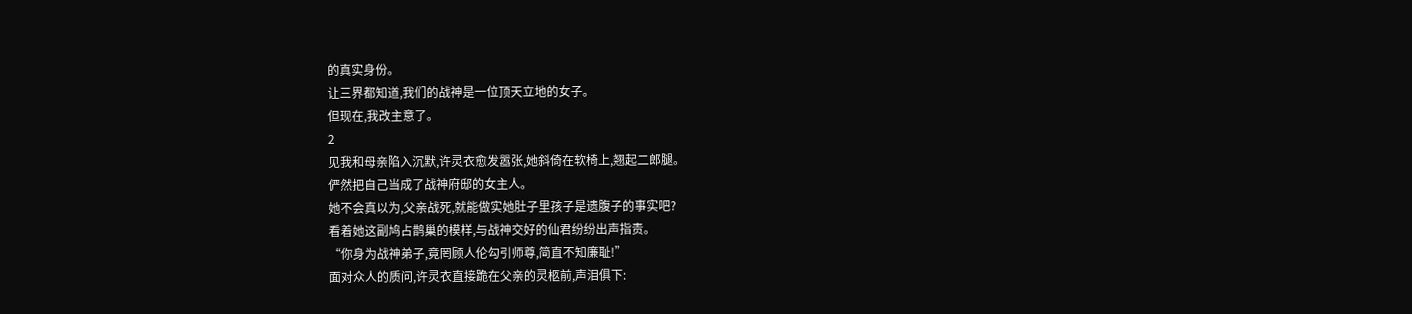的真实身份。
让三界都知道,我们的战神是一位顶天立地的女子。
但现在,我改主意了。
2
见我和母亲陷入沉默,许灵衣愈发嚣张,她斜倚在软椅上,翘起二郎腿。
俨然把自己当成了战神府邸的女主人。
她不会真以为,父亲战死,就能做实她肚子里孩子是遗腹子的事实吧?
看着她这副鸠占鹊巢的模样,与战神交好的仙君纷纷出声指责。
“你身为战神弟子,竟罔顾人伦勾引师尊,简直不知廉耻!”
面对众人的质问,许灵衣直接跪在父亲的灵柩前,声泪俱下: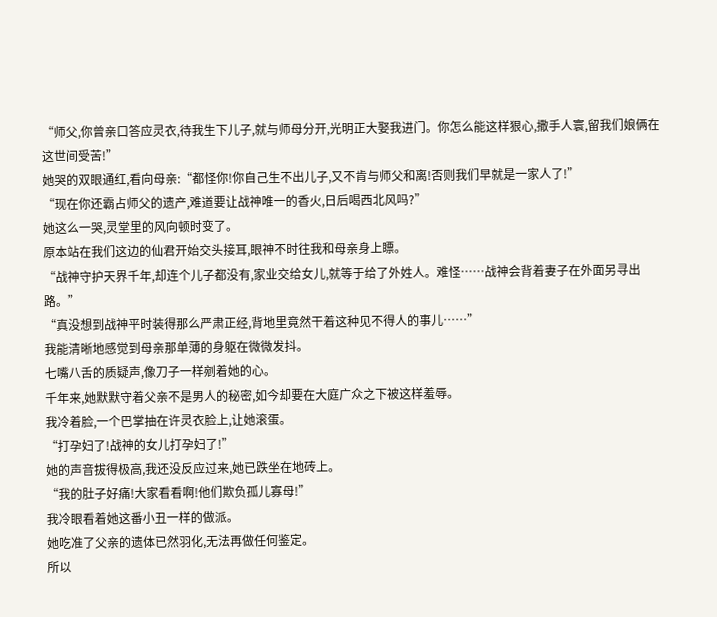“师父,你曾亲口答应灵衣,待我生下儿子,就与师母分开,光明正大娶我进门。你怎么能这样狠心,撒手人寰,留我们娘俩在这世间受苦!”
她哭的双眼通红,看向母亲:“都怪你!你自己生不出儿子,又不肯与师父和离!否则我们早就是一家人了!”
“现在你还霸占师父的遗产,难道要让战神唯一的香火,日后喝西北风吗?”
她这么一哭,灵堂里的风向顿时变了。
原本站在我们这边的仙君开始交头接耳,眼神不时往我和母亲身上瞟。
“战神守护天界千年,却连个儿子都没有,家业交给女儿,就等于给了外姓人。难怪……战神会背着妻子在外面另寻出路。”
“真没想到战神平时装得那么严肃正经,背地里竟然干着这种见不得人的事儿……”
我能清晰地感觉到母亲那单薄的身躯在微微发抖。
七嘴八舌的质疑声,像刀子一样剜着她的心。
千年来,她默默守着父亲不是男人的秘密,如今却要在大庭广众之下被这样羞辱。
我冷着脸,一个巴掌抽在许灵衣脸上,让她滚蛋。
“打孕妇了!战神的女儿打孕妇了!”
她的声音拔得极高,我还没反应过来,她已跌坐在地砖上。
“我的肚子好痛!大家看看啊!他们欺负孤儿寡母!”
我冷眼看着她这番小丑一样的做派。
她吃准了父亲的遗体已然羽化,无法再做任何鉴定。
所以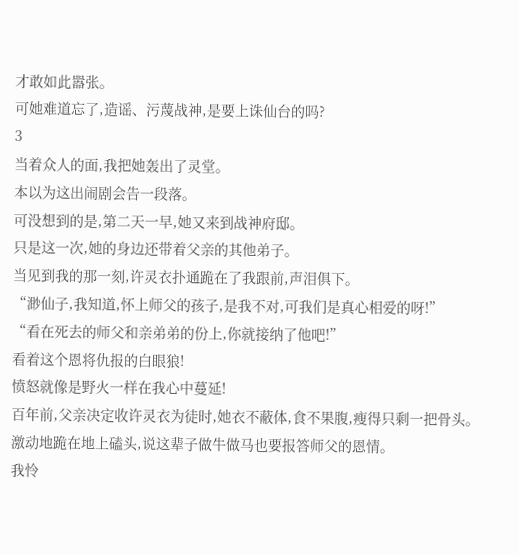才敢如此嚣张。
可她难道忘了,造谣、污蔑战神,是要上诛仙台的吗?
3
当着众人的面,我把她轰出了灵堂。
本以为这出闹剧会告一段落。
可没想到的是,第二天一早,她又来到战神府邸。
只是这一次,她的身边还带着父亲的其他弟子。
当见到我的那一刻,许灵衣扑通跪在了我跟前,声泪俱下。
“渺仙子,我知道,怀上师父的孩子,是我不对,可我们是真心相爱的呀!”
“看在死去的师父和亲弟弟的份上,你就接纳了他吧!”
看着这个恩将仇报的白眼狼!
愤怒就像是野火一样在我心中蔓延!
百年前,父亲决定收许灵衣为徒时,她衣不蔽体,食不果腹,瘦得只剩一把骨头。
激动地跪在地上磕头,说这辈子做牛做马也要报答师父的恩情。
我怜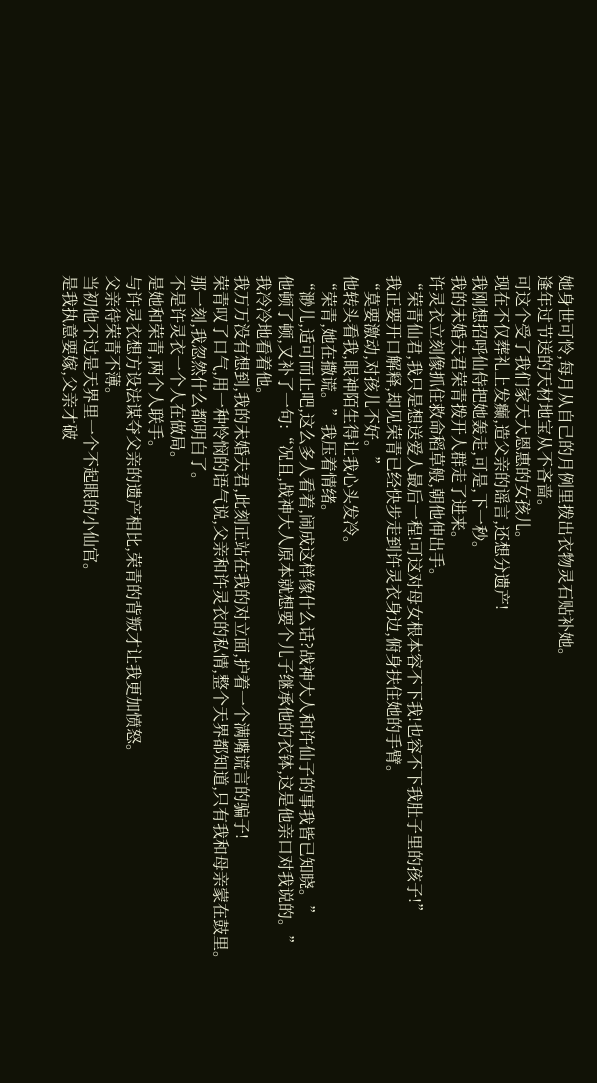她身世可怜,每月从自己的月例里拨出衣物灵石贴补她。
逢年过节送的天材地宝从不吝啬。
可这个受了我们家天大恩惠的女孩儿。
现在不仅葬礼上发癫,造父亲的谣言,还想分遗产!
我刚想招呼仙侍把她轰走,可是,下一秒。
我的未婚夫君荣青拨开人群走了进来。
许灵衣立刻像抓住救命稻草般,朝他伸出手。
“荣青仙君,我只是想送爱人最后一程!可这对母女根本容不下我!也容不下我肚子里的孩子!”
我正要开口解释,却见荣青已经快步走到许灵衣身边,俯身扶住她的手臂。
“莫要激动,对孩儿不好。”
他转头看我,眼神陌生得让我心头发冷。
“荣青,她在撒谎。”我压着情绪。
“渺儿,适可而止吧,这么多人看着,闹成这样像什么话?战神大人和许仙子的事我皆已知晓。”
他顿了顿,又补了一句:“况且,战神大人原本就想要个儿子继承他的衣钵,这是他亲口对我说的。”
我冷冷地看着他。
我万万没有想到,我的未婚夫君,此刻正站在我的对立面,护着一个满嘴谎言的骗子!
荣青叹了口气,用一种怜悯的语气说,父亲和许灵衣的私情,整个天界都知道,只有我和母亲蒙在鼓里。
那一刻,我忽然什么都明白了。
不是许灵衣一个人在做局。
是她和荣青,两个人联手。
与许灵衣想方设法谋夺父亲的遗产相比,荣青的背叛才让我更加愤怒。
父亲待荣青不薄。
当初他不过是天界里一个不起眼的小仙官。
是我执意要嫁,父亲才破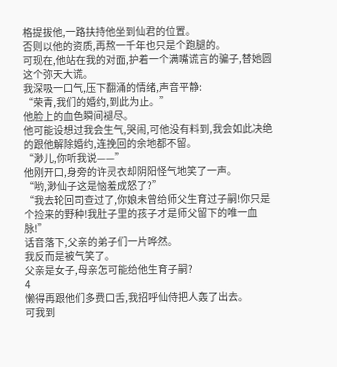格提拔他,一路扶持他坐到仙君的位置。
否则以他的资质,再熬一千年也只是个跑腿的。
可现在,他站在我的对面,护着一个满嘴谎言的骗子,替她圆这个弥天大谎。
我深吸一口气,压下翻涌的情绪,声音平静:
“荣青,我们的婚约,到此为止。”
他脸上的血色瞬间褪尽。
他可能设想过我会生气,哭闹,可他没有料到,我会如此决绝的跟他解除婚约,连挽回的余地都不留。
“渺儿,你听我说——”
他刚开口,身旁的许灵衣却阴阳怪气地笑了一声。
“哟,渺仙子这是恼羞成怒了?”
“我去轮回司查过了,你娘未曾给师父生育过子嗣!你只是个捡来的野种!我肚子里的孩子才是师父留下的唯一血脉!”
话音落下,父亲的弟子们一片哗然。
我反而是被气笑了。
父亲是女子,母亲怎可能给他生育子嗣?
4
懒得再跟他们多费口舌,我招呼仙侍把人轰了出去。
可我到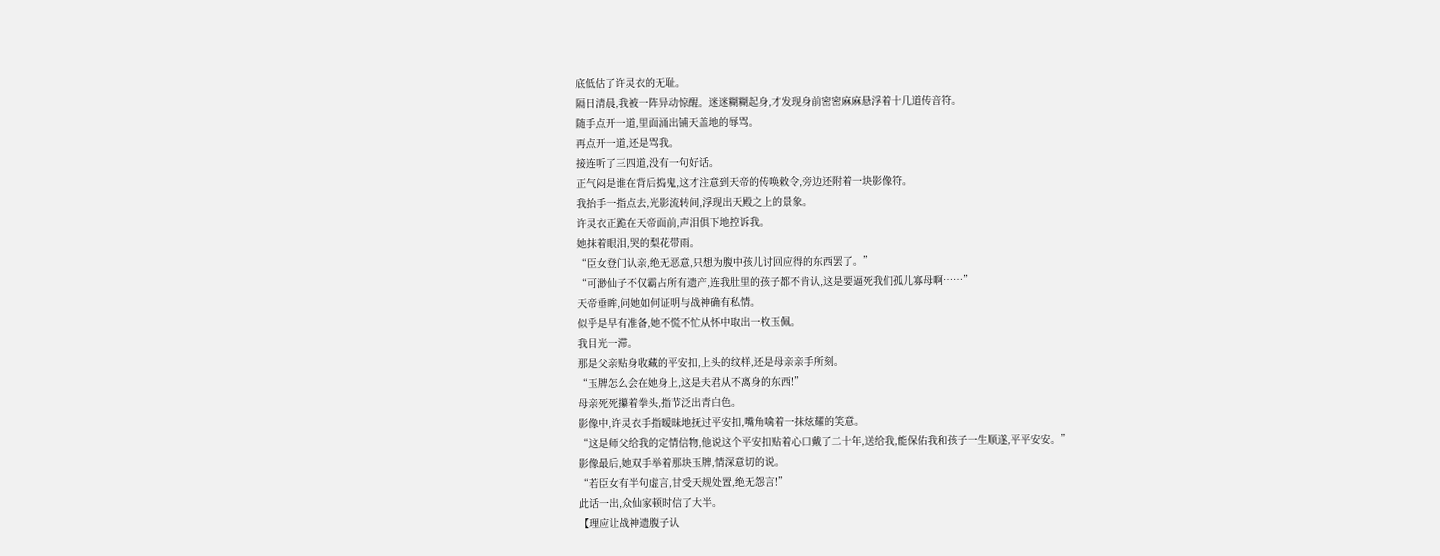底低估了许灵衣的无耻。
隔日清晨,我被一阵异动惊醒。迷迷糊糊起身,才发现身前密密麻麻悬浮着十几道传音符。
随手点开一道,里面涌出铺天盖地的辱骂。
再点开一道,还是骂我。
接连听了三四道,没有一句好话。
正气闷是谁在背后捣鬼,这才注意到天帝的传唤敕令,旁边还附着一块影像符。
我抬手一指点去,光影流转间,浮现出天殿之上的景象。
许灵衣正跪在天帝面前,声泪俱下地控诉我。
她抹着眼泪,哭的梨花带雨。
“臣女登门认亲,绝无恶意,只想为腹中孩儿讨回应得的东西罢了。”
“可渺仙子不仅霸占所有遗产,连我肚里的孩子都不肯认,这是要逼死我们孤儿寡母啊……”
天帝垂眸,问她如何证明与战神确有私情。
似乎是早有准备,她不慌不忙从怀中取出一枚玉佩。
我目光一滞。
那是父亲贴身收藏的平安扣,上头的纹样,还是母亲亲手所刻。
“玉牌怎么会在她身上,这是夫君从不离身的东西!”
母亲死死攥着拳头,指节泛出青白色。
影像中,许灵衣手指暧昧地抚过平安扣,嘴角噙着一抹炫耀的笑意。
“这是师父给我的定情信物,他说这个平安扣贴着心口戴了二十年,送给我,能保佑我和孩子一生顺遂,平平安安。”
影像最后,她双手举着那块玉牌,情深意切的说。
“若臣女有半句虚言,甘受天规处置,绝无怨言!”
此话一出,众仙家顿时信了大半。
【理应让战神遗腹子认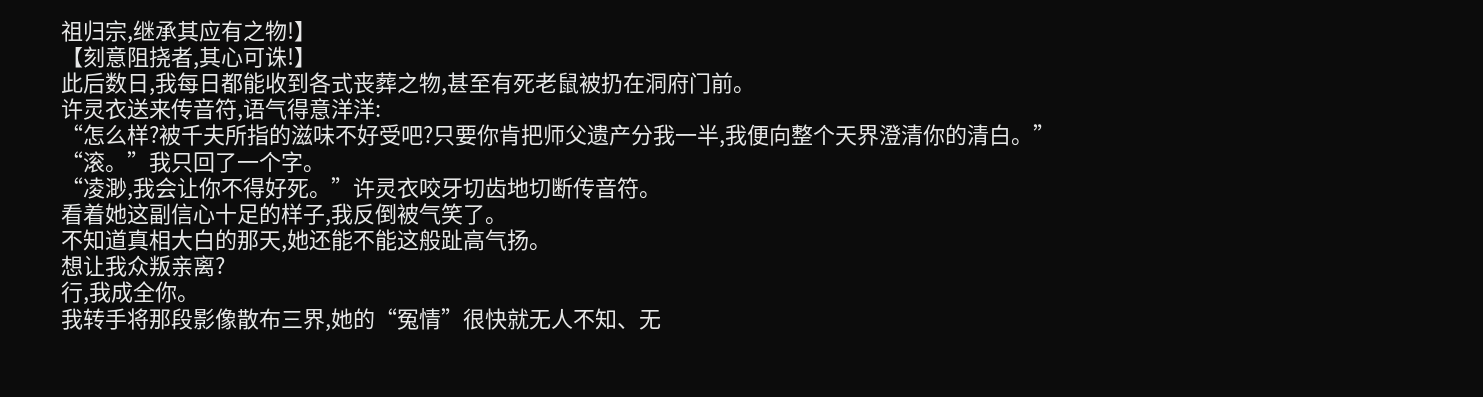祖归宗,继承其应有之物!】
【刻意阻挠者,其心可诛!】
此后数日,我每日都能收到各式丧葬之物,甚至有死老鼠被扔在洞府门前。
许灵衣送来传音符,语气得意洋洋:
“怎么样?被千夫所指的滋味不好受吧?只要你肯把师父遗产分我一半,我便向整个天界澄清你的清白。”
“滚。”我只回了一个字。
“凌渺,我会让你不得好死。”许灵衣咬牙切齿地切断传音符。
看着她这副信心十足的样子,我反倒被气笑了。
不知道真相大白的那天,她还能不能这般趾高气扬。
想让我众叛亲离?
行,我成全你。
我转手将那段影像散布三界,她的“冤情”很快就无人不知、无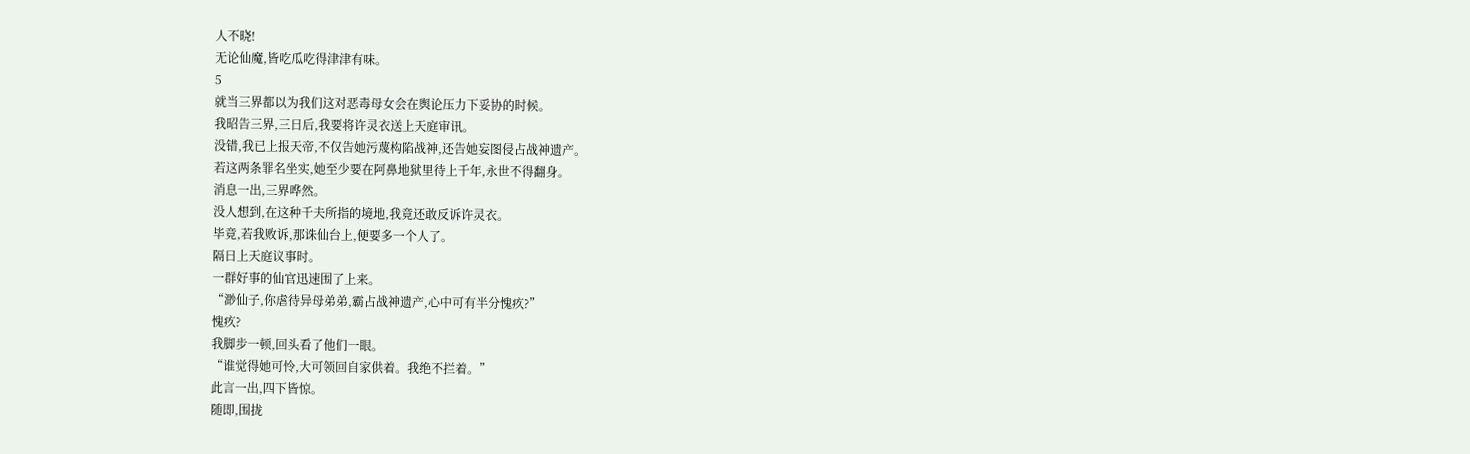人不晓!
无论仙魔,皆吃瓜吃得津津有味。
5
就当三界都以为我们这对恶毒母女会在舆论压力下妥协的时候。
我昭告三界,三日后,我要将许灵衣送上天庭审讯。
没错,我已上报天帝,不仅告她污蔑构陷战神,还告她妄图侵占战神遗产。
若这两条罪名坐实,她至少要在阿鼻地狱里待上千年,永世不得翻身。
消息一出,三界哗然。
没人想到,在这种千夫所指的境地,我竟还敢反诉许灵衣。
毕竟,若我败诉,那诛仙台上,便要多一个人了。
隔日上天庭议事时。
一群好事的仙官迅速围了上来。
“渺仙子,你虐待异母弟弟,霸占战神遗产,心中可有半分愧疚?”
愧疚?
我脚步一顿,回头看了他们一眼。
“谁觉得她可怜,大可领回自家供着。我绝不拦着。”
此言一出,四下皆惊。
随即,围拢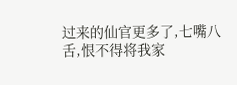过来的仙官更多了,七嘴八舌,恨不得将我家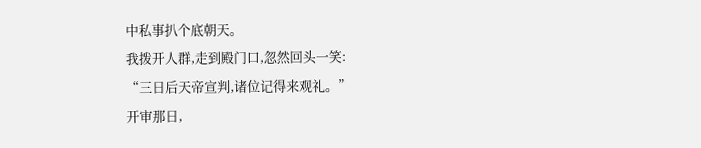中私事扒个底朝天。
我拨开人群,走到殿门口,忽然回头一笑:
“三日后天帝宣判,诸位记得来观礼。”
开审那日,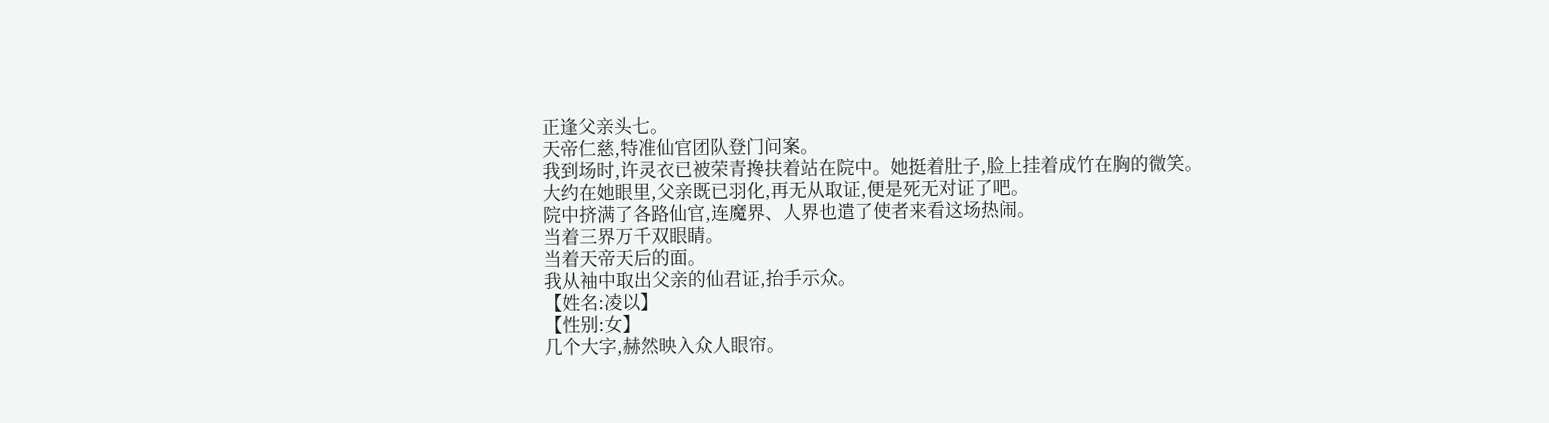正逢父亲头七。
天帝仁慈,特准仙官团队登门问案。
我到场时,许灵衣已被荣青搀扶着站在院中。她挺着肚子,脸上挂着成竹在胸的微笑。
大约在她眼里,父亲既已羽化,再无从取证,便是死无对证了吧。
院中挤满了各路仙官,连魔界、人界也遣了使者来看这场热闹。
当着三界万千双眼睛。
当着天帝天后的面。
我从袖中取出父亲的仙君证,抬手示众。
【姓名:凌以】
【性别:女】
几个大字,赫然映入众人眼帘。